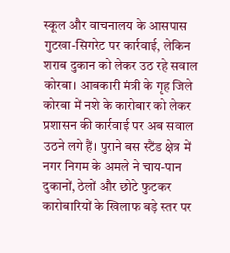स्कूल और वाचनालय के आसपास गुटखा-सिगरेट पर कार्रवाई, लेकिन शराब दुकान को लेकर उठ रहे सवाल
कोरबा। आबकारी मंत्री के गृह जिले कोरबा में नशे के कारोबार को लेकर प्रशासन की कार्रवाई पर अब सवाल उठने लगे हैं। पुराने बस स्टैंड क्षेत्र में नगर निगम के अमले ने चाय-पान दुकानों, ठेलों और छोटे फुटकर कारोबारियों के खिलाफ बड़े स्तर पर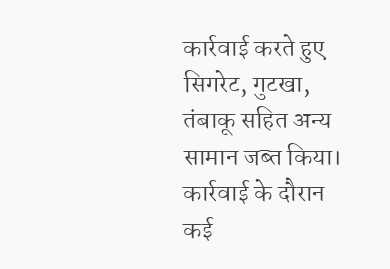कार्रवाई करते हुए सिगरेट, गुटखा, तंबाकू सहित अन्य सामान जब्त किया। कार्रवाई के दौरान कई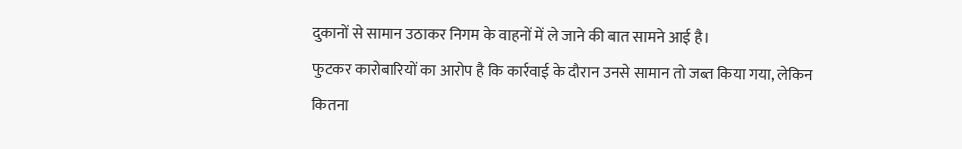दुकानों से सामान उठाकर निगम के वाहनों में ले जाने की बात सामने आई है।
फुटकर कारोबारियों का आरोप है कि कार्रवाई के दौरान उनसे सामान तो जब्त किया गया, लेकिन कितना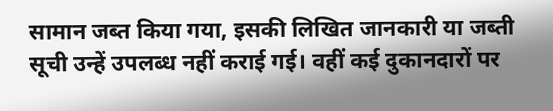सामान जब्त किया गया, इसकी लिखित जानकारी या जब्ती सूची उन्हें उपलब्ध नहीं कराई गई। वहीं कई दुकानदारों पर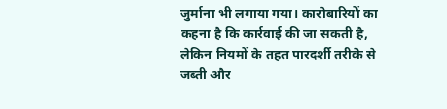जुर्माना भी लगाया गया। कारोबारियों का कहना है कि कार्रवाई की जा सकती है, लेकिन नियमों के तहत पारदर्शी तरीके से जब्ती और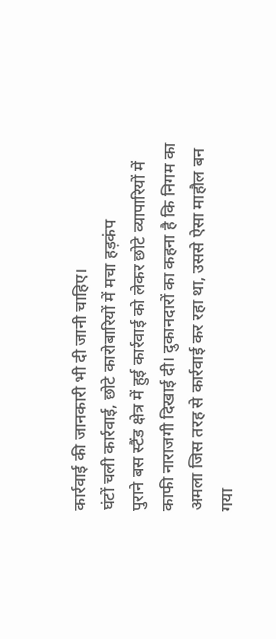कार्रवाई की जानकारी भी दी जानी चाहिए।
घंटों चली कार्रवाई, छोटे कारोबारियों में मचा हड़कंप
पुराने बस स्टैंड क्षेत्र में हुई कार्रवाई को लेकर छोटे व्यापारियों में काफी नाराजगी दिखाई दी। दुकानदारों का कहना है कि निगम का अमला जिस तरह से कार्रवाई कर रहा था, उससे ऐसा माहौल बन गया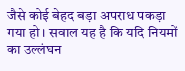जैसे कोई बेहद बड़ा अपराध पकड़ा गया हो। सवाल यह है कि यदि नियमों का उल्लंघन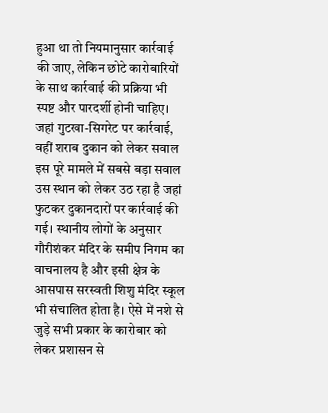हुआ था तो नियमानुसार कार्रवाई की जाए, लेकिन छोटे कारोबारियों के साथ कार्रवाई की प्रक्रिया भी स्पष्ट और पारदर्शी होनी चाहिए।
जहां गुटखा-सिगरेट पर कार्रवाई, वहीं शराब दुकान को लेकर सवाल
इस पूरे मामले में सबसे बड़ा सवाल उस स्थान को लेकर उठ रहा है जहां फुटकर दुकानदारों पर कार्रवाई की गई। स्थानीय लोगों के अनुसार गौरीशंकर मंदिर के समीप निगम का वाचनालय है और इसी क्षेत्र के आसपास सरस्वती शिशु मंदिर स्कूल भी संचालित होता है। ऐसे में नशे से जुड़े सभी प्रकार के कारोबार को लेकर प्रशासन से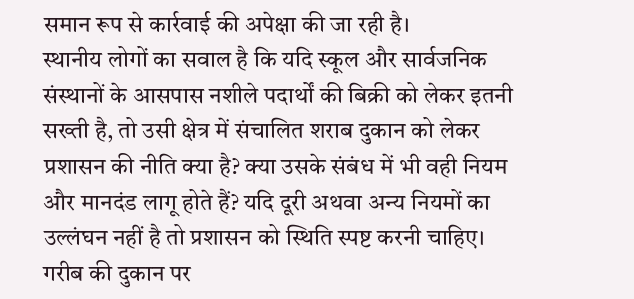समान रूप से कार्रवाई की अपेक्षा की जा रही है।
स्थानीय लोगों का सवाल है कि यदि स्कूल और सार्वजनिक संस्थानों के आसपास नशीले पदार्थों की बिक्री को लेकर इतनी सख्ती है, तो उसी क्षेत्र में संचालित शराब दुकान को लेकर प्रशासन की नीति क्या है? क्या उसके संबंध में भी वही नियम और मानदंड लागू होते हैं? यदि दूरी अथवा अन्य नियमों का उल्लंघन नहीं है तो प्रशासन को स्थिति स्पष्ट करनी चाहिए।
गरीब की दुकान पर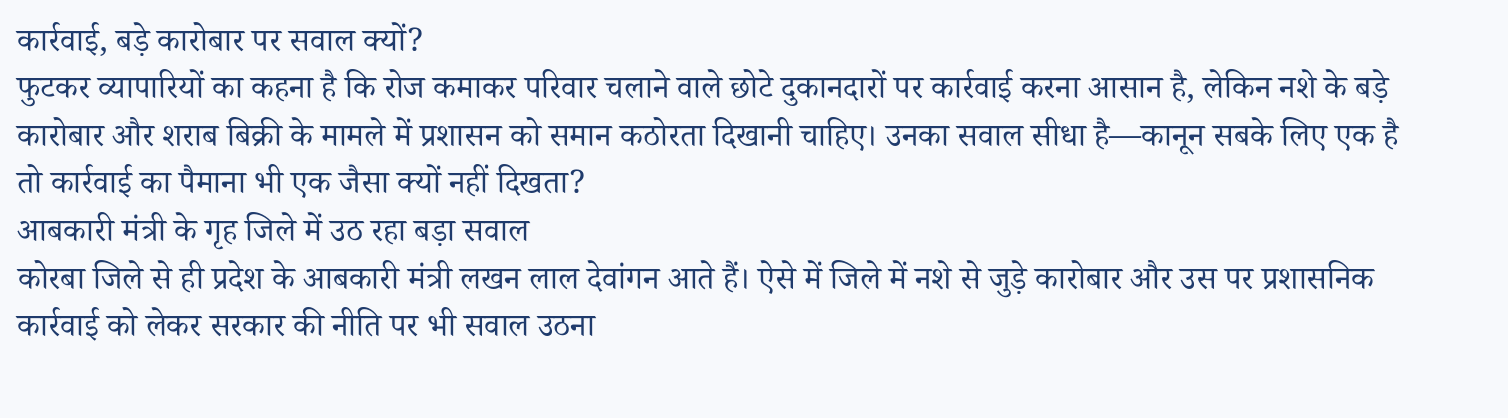कार्रवाई, बड़े कारोबार पर सवाल क्यों?
फुटकर व्यापारियों का कहना है कि रोज कमाकर परिवार चलाने वाले छोटे दुकानदारों पर कार्रवाई करना आसान है, लेकिन नशे के बड़े कारोबार और शराब बिक्री के मामले में प्रशासन को समान कठोरता दिखानी चाहिए। उनका सवाल सीधा है—कानून सबके लिए एक है तो कार्रवाई का पैमाना भी एक जैसा क्यों नहीं दिखता?
आबकारी मंत्री के गृह जिले में उठ रहा बड़ा सवाल
कोरबा जिले से ही प्रदेश के आबकारी मंत्री लखन लाल देवांगन आते हैं। ऐसे में जिले में नशे से जुड़े कारोबार और उस पर प्रशासनिक कार्रवाई को लेकर सरकार की नीति पर भी सवाल उठना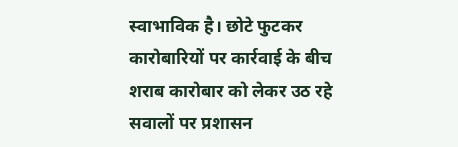स्वाभाविक है। छोटे फुटकर कारोबारियों पर कार्रवाई के बीच शराब कारोबार को लेकर उठ रहे सवालों पर प्रशासन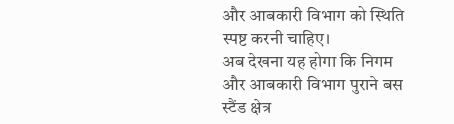और आबकारी विभाग को स्थिति स्पष्ट करनी चाहिए।
अब देखना यह होगा कि निगम और आबकारी विभाग पुराने बस स्टैंड क्षेत्र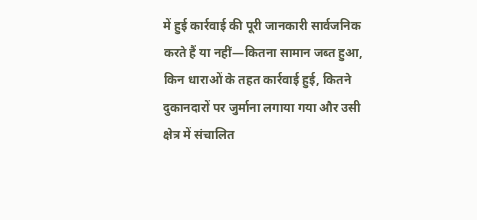में हुई कार्रवाई की पूरी जानकारी सार्वजनिक करते हैं या नहीं—कितना सामान जब्त हुआ, किन धाराओं के तहत कार्रवाई हुई, कितने दुकानदारों पर जुर्माना लगाया गया और उसी क्षेत्र में संचालित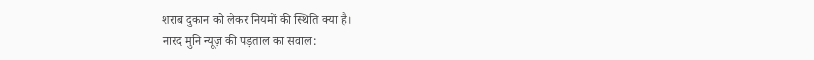शराब दुकान को लेकर नियमों की स्थिति क्या है।
नारद मुनि न्यूज़ की पड़ताल का सवाल: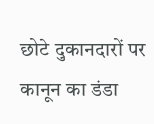छोटे दुकानदारों पर कानून का डंडा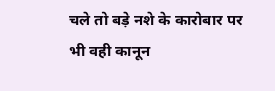चले तो बड़े नशे के कारोबार पर भी वही कानून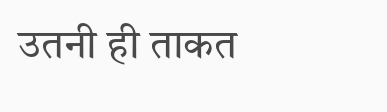उतनी ही ताकत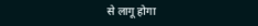से लागू होगा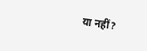या नहीं?